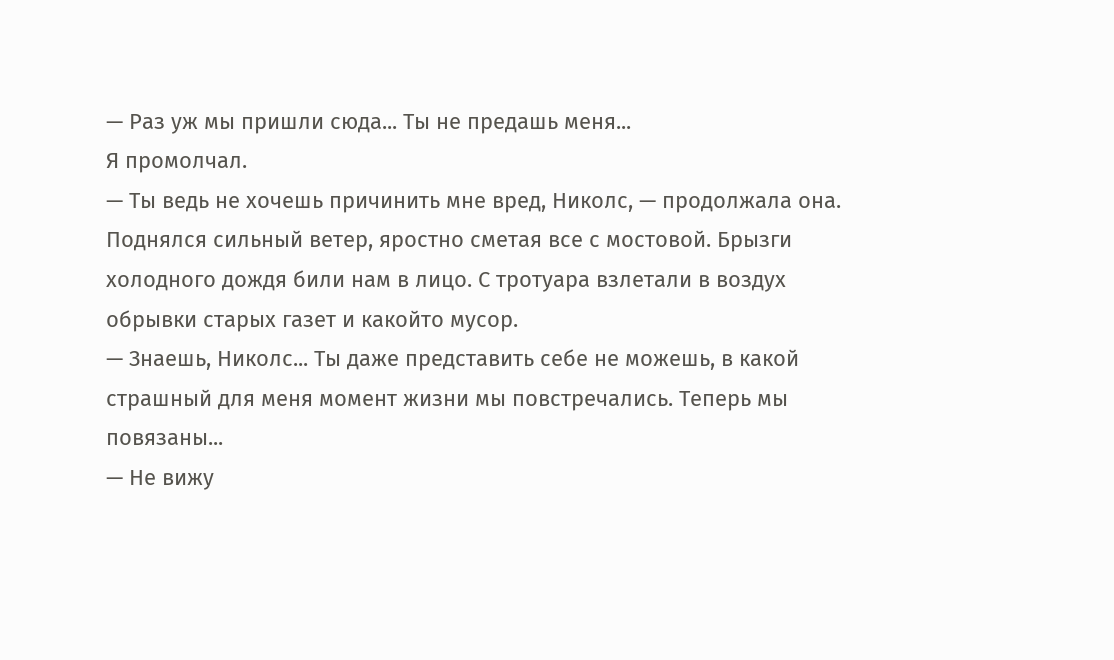— Раз уж мы пришли сюда... Ты не предашь меня...
Я промолчал.
— Ты ведь не хочешь причинить мне вред, Николс, — продолжала она.
Поднялся сильный ветер, яростно сметая все с мостовой. Брызги холодного дождя били нам в лицо. С тротуара взлетали в воздух обрывки старых газет и какойто мусор.
— Знаешь, Николс... Ты даже представить себе не можешь, в какой страшный для меня момент жизни мы повстречались. Теперь мы повязаны...
— Не вижу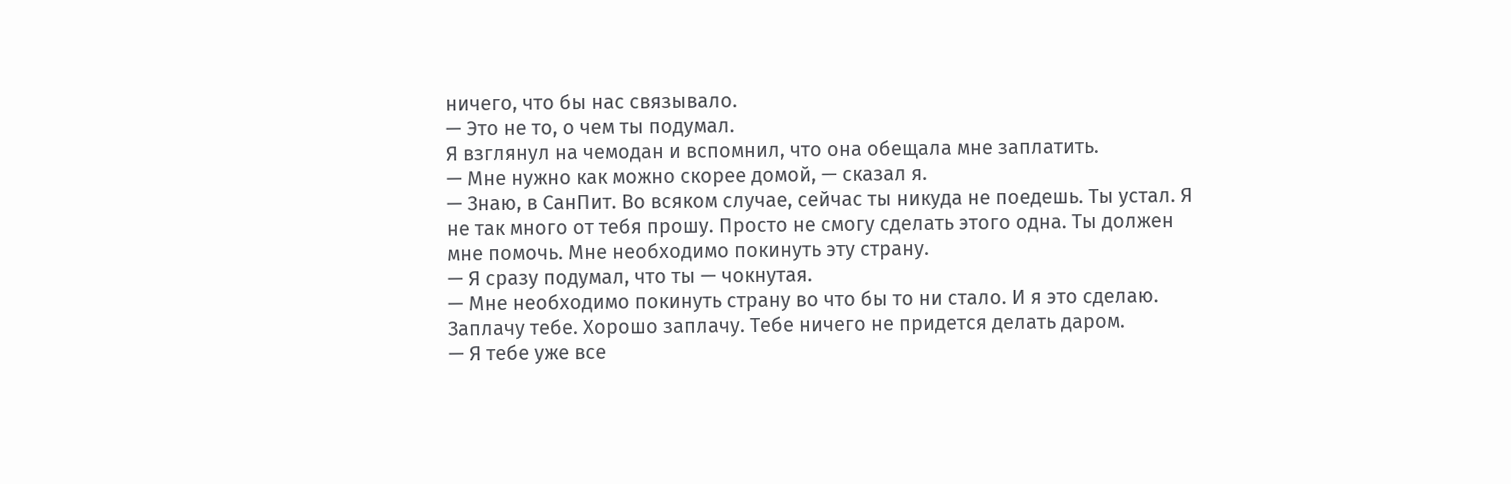ничего, что бы нас связывало.
— Это не то, о чем ты подумал.
Я взглянул на чемодан и вспомнил, что она обещала мне заплатить.
— Мне нужно как можно скорее домой, — сказал я.
— Знаю, в СанПит. Во всяком случае, сейчас ты никуда не поедешь. Ты устал. Я не так много от тебя прошу. Просто не смогу сделать этого одна. Ты должен мне помочь. Мне необходимо покинуть эту страну.
— Я сразу подумал, что ты — чокнутая.
— Мне необходимо покинуть страну во что бы то ни стало. И я это сделаю. Заплачу тебе. Хорошо заплачу. Тебе ничего не придется делать даром.
— Я тебе уже все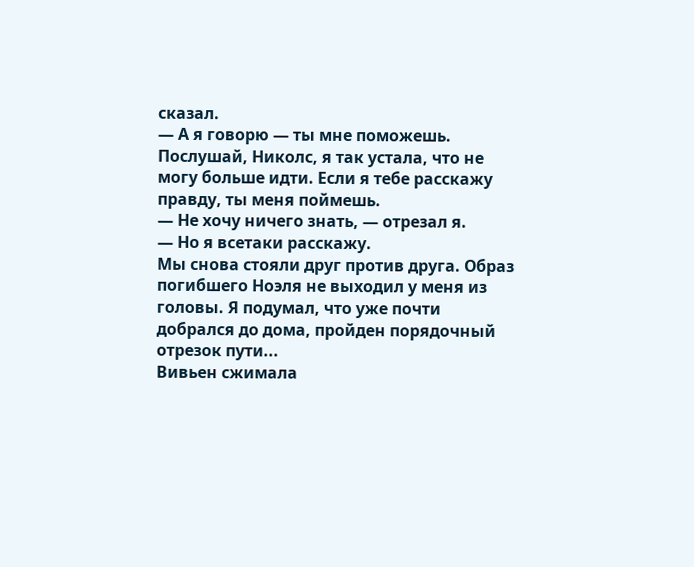сказал.
— А я говорю — ты мне поможешь. Послушай, Николс, я так устала, что не могу больше идти. Если я тебе расскажу правду, ты меня поймешь.
— Не хочу ничего знать, — отрезал я.
— Но я всетаки расскажу.
Мы снова стояли друг против друга. Образ погибшего Ноэля не выходил у меня из головы. Я подумал, что уже почти добрался до дома, пройден порядочный отрезок пути...
Вивьен сжимала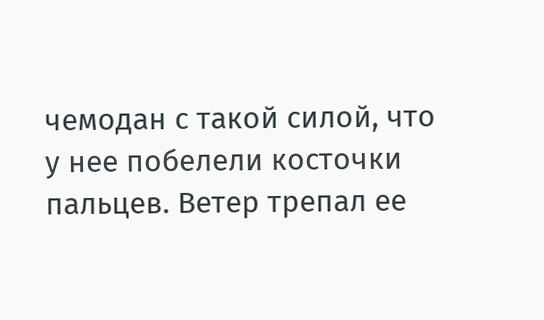чемодан с такой силой, что у нее побелели косточки пальцев. Ветер трепал ее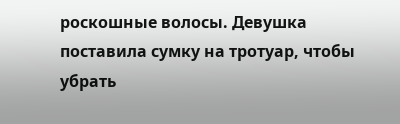роскошные волосы. Девушка поставила сумку на тротуар, чтобы убрать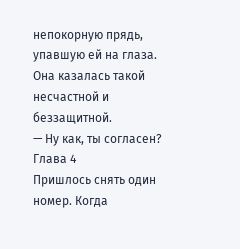непокорную прядь, упавшую ей на глаза. Она казалась такой несчастной и беззащитной.
— Ну как, ты согласен?
Глава 4
Пришлось снять один номер. Когда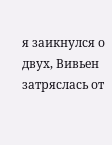я заикнулся о двух, Вивьен затряслась от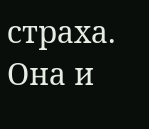страха. Она и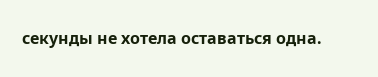секунды не хотела оставаться одна.